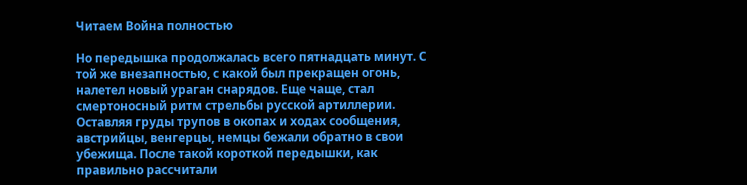Читаем Война полностью

Но передышка продолжалась всего пятнадцать минут. С той же внезапностью, с какой был прекращен огонь, налетел новый ураган снарядов. Еще чаще, стал смертоносный ритм стрельбы русской артиллерии. Оставляя груды трупов в окопах и ходах сообщения, австрийцы, венгерцы, немцы бежали обратно в свои убежища. После такой короткой передышки, как правильно рассчитали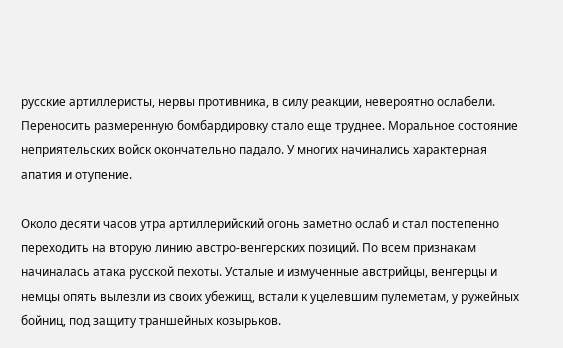русские артиллеристы, нервы противника, в силу реакции, невероятно ослабели. Переносить размеренную бомбардировку стало еще труднее. Моральное состояние неприятельских войск окончательно падало. У многих начинались характерная апатия и отупение.

Около десяти часов утра артиллерийский огонь заметно ослаб и стал постепенно переходить на вторую линию австро-венгерских позиций. По всем признакам начиналась атака русской пехоты. Усталые и измученные австрийцы, венгерцы и немцы опять вылезли из своих убежищ, встали к уцелевшим пулеметам, у ружейных бойниц, под защиту траншейных козырьков.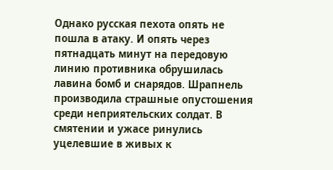Однако русская пехота опять не пошла в атаку. И опять через пятнадцать минут на передовую линию противника обрушилась лавина бомб и снарядов. Шрапнель производила страшные опустошения среди неприятельских солдат. В смятении и ужасе ринулись уцелевшие в живых к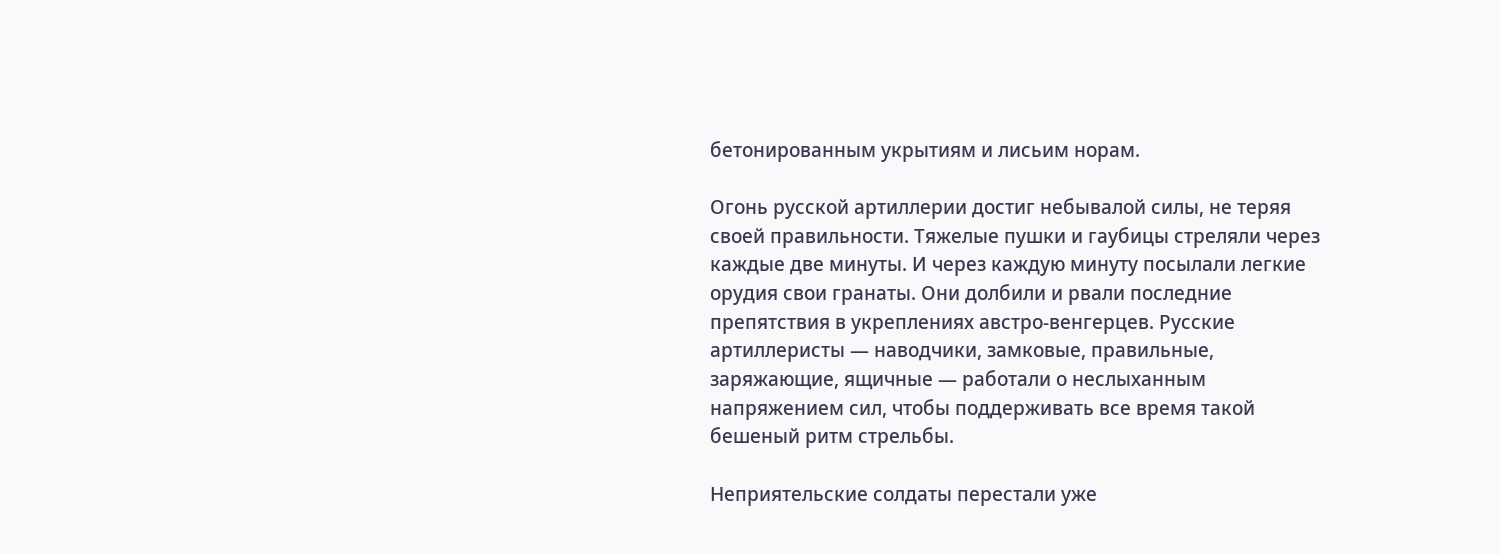бетонированным укрытиям и лисьим норам.

Огонь русской артиллерии достиг небывалой силы, не теряя своей правильности. Тяжелые пушки и гаубицы стреляли через каждые две минуты. И через каждую минуту посылали легкие орудия свои гранаты. Они долбили и рвали последние препятствия в укреплениях австро-венгерцев. Русские артиллеристы — наводчики, замковые, правильные, заряжающие, ящичные — работали о неслыханным напряжением сил, чтобы поддерживать все время такой бешеный ритм стрельбы.

Неприятельские солдаты перестали уже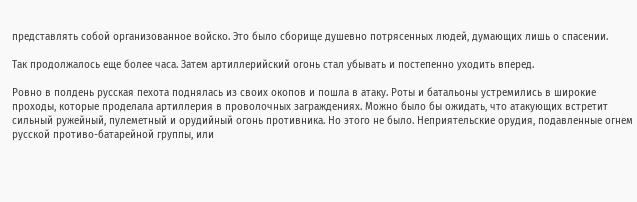представлять собой организованное войско. Это было сборище душевно потрясенных людей, думающих лишь о спасении.

Так продолжалось еще более часа. Затем артиллерийский огонь стал убывать и постепенно уходить вперед.

Ровно в полдень русская пехота поднялась из своих окопов и пошла в атаку. Роты и батальоны устремились в широкие проходы, которые проделала артиллерия в проволочных заграждениях. Можно было бы ожидать, что атакующих встретит сильный ружейный, пулеметный и орудийный огонь противника. Но этого не было. Неприятельские орудия, подавленные огнем русской противо-батарейной группы, или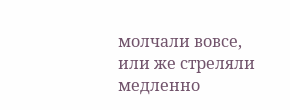молчали вовсе, или же стреляли медленно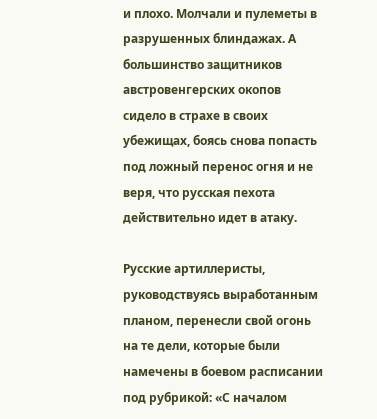и плохо. Молчали и пулеметы в разрушенных блиндажах. А большинство защитников австровенгерских окопов сидело в страхе в своих убежищах, боясь снова попасть под ложный перенос огня и не веря, что русская пехота действительно идет в атаку.

Русские артиллеристы, руководствуясь выработанным планом, перенесли свой огонь на те дели, которые были намечены в боевом расписании под рубрикой: «С началом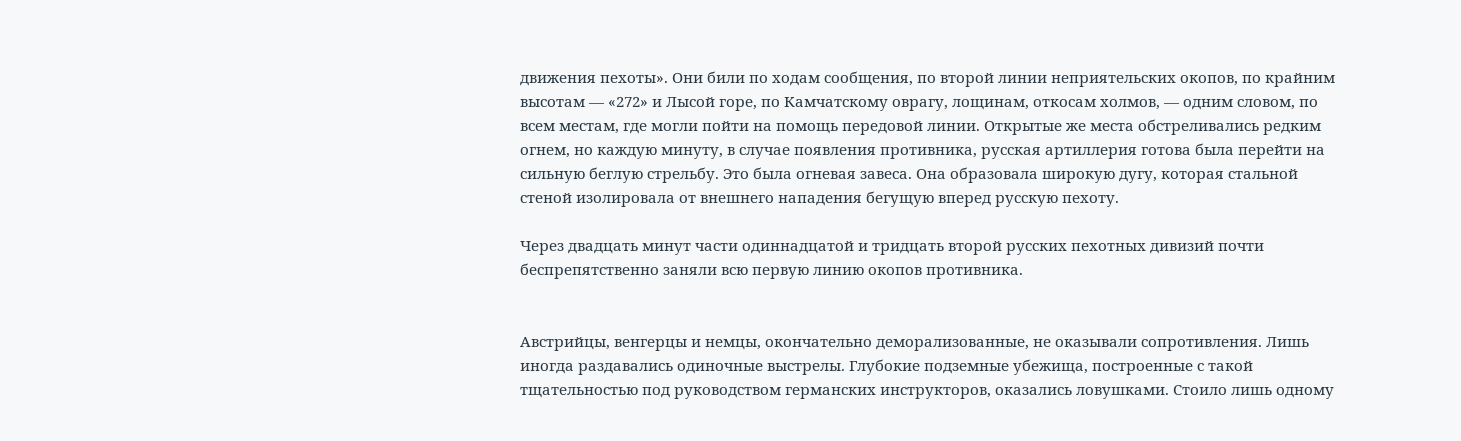движения пехоты». Они били по ходам сообщения, по второй линии неприятельских окопов, по крайним высотам — «272» и Лысой горе, по Камчатскому оврагу, лощинам, откосам холмов, — одним словом, по всем местам, где могли пойти на помощь передовой линии. Открытые же места обстреливались редким огнем, но каждую минуту, в случае появления противника, русская артиллерия готова была перейти на сильную беглую стрельбу. Это была огневая завеса. Она образовала широкую дугу, которая стальной стеной изолировала от внешнего нападения бегущую вперед русскую пехоту.

Через двадцать минут части одиннадцатой и тридцать второй русских пехотных дивизий почти беспрепятственно заняли всю первую линию окопов противника.


Австрийцы, венгерцы и немцы, окончательно деморализованные, не оказывали сопротивления. Лишь иногда раздавались одиночные выстрелы. Глубокие подземные убежища, построенные с такой тщательностью под руководством германских инструкторов, оказались ловушками. Стоило лишь одному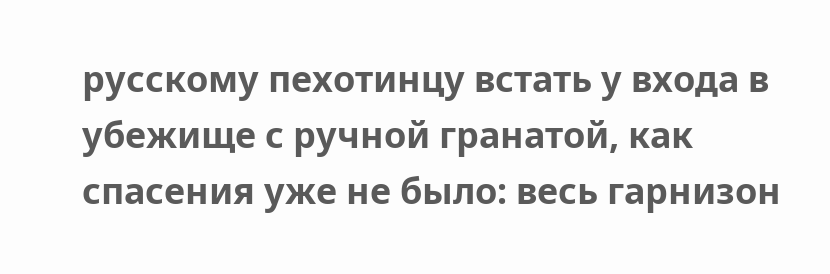русскому пехотинцу встать у входа в убежище с ручной гранатой, как спасения уже не было: весь гарнизон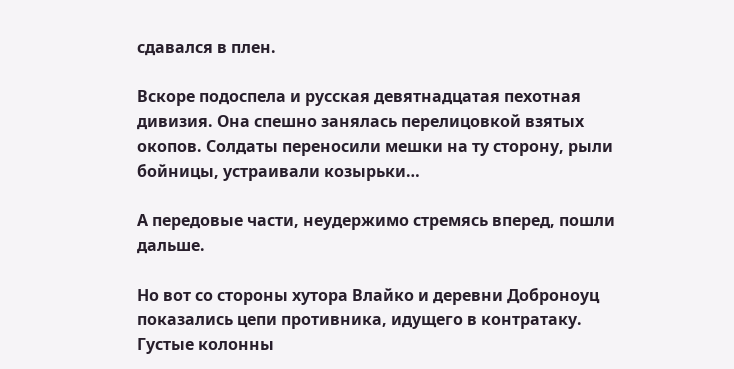сдавался в плен.

Вскоре подоспела и русская девятнадцатая пехотная дивизия. Она спешно занялась перелицовкой взятых окопов. Солдаты переносили мешки на ту сторону, рыли бойницы, устраивали козырьки…

А передовые части, неудержимо стремясь вперед, пошли дальше.

Но вот со стороны хутора Влайко и деревни Доброноуц показались цепи противника, идущего в контратаку. Густые колонны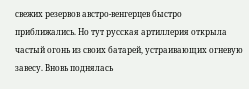свежих резервов австро-венгерцев быстро приближались. Но тут русская артиллерия открыла частый огонь из своих батарей, устраивающих огневую завесу. Вновь поднялась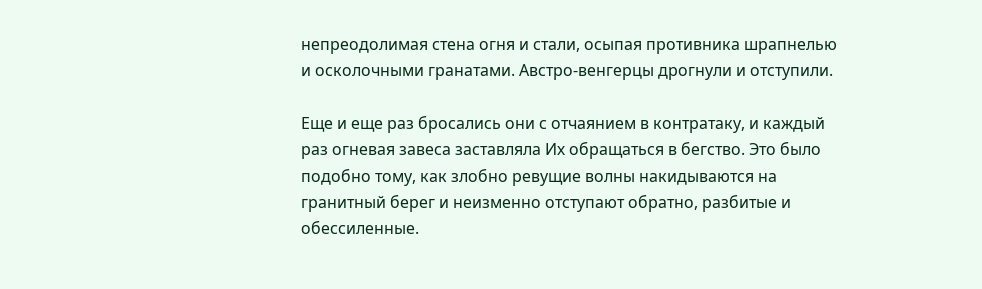непреодолимая стена огня и стали, осыпая противника шрапнелью и осколочными гранатами. Австро-венгерцы дрогнули и отступили.

Еще и еще раз бросались они с отчаянием в контратаку, и каждый раз огневая завеса заставляла Их обращаться в бегство. Это было подобно тому, как злобно ревущие волны накидываются на гранитный берег и неизменно отступают обратно, разбитые и обессиленные.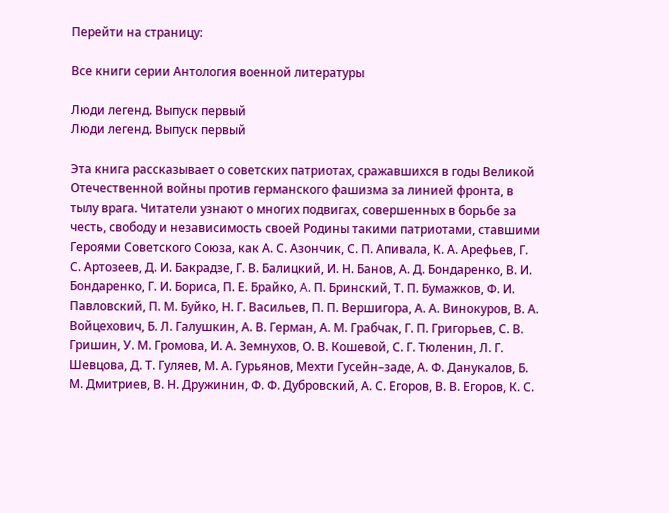Перейти на страницу:

Все книги серии Антология военной литературы

Люди легенд. Выпуск первый
Люди легенд. Выпуск первый

Эта книга рассказывает о советских патриотах, сражавшихся в годы Великой Отечественной войны против германского фашизма за линией фронта, в тылу врага. Читатели узнают о многих подвигах, совершенных в борьбе за честь, свободу и независимость своей Родины такими патриотами, ставшими Героями Советского Союза, как А. С. Азончик, С. П. Апивала, К. А. Арефьев, Г. С. Артозеев, Д. И. Бакрадзе, Г. В. Балицкий, И. Н. Банов, А. Д. Бондаренко, В. И. Бондаренко, Г. И. Бориса, П. Е. Брайко, A. П. Бринский, Т. П. Бумажков, Ф. И. Павловский, П. М. Буйко, Н. Г. Васильев, П. П. Вершигора, А. А. Винокуров, В. А. Войцехович, Б. Л. Галушкин, А. В. Герман, А. М. Грабчак, Г. П. Григорьев, С. В. Гришин, У. М. Громова, И. А. Земнухов, О. В. Кошевой, С. Г. Тюленин, Л. Г. Шевцова, Д. Т. Гуляев, М. А. Гурьянов, Мехти Гусейн–заде, А. Ф. Данукалов, Б. М. Дмитриев, В. Н. Дружинин, Ф. Ф. Дубровский, А. С. Егоров, В. В. Егоров, К. С.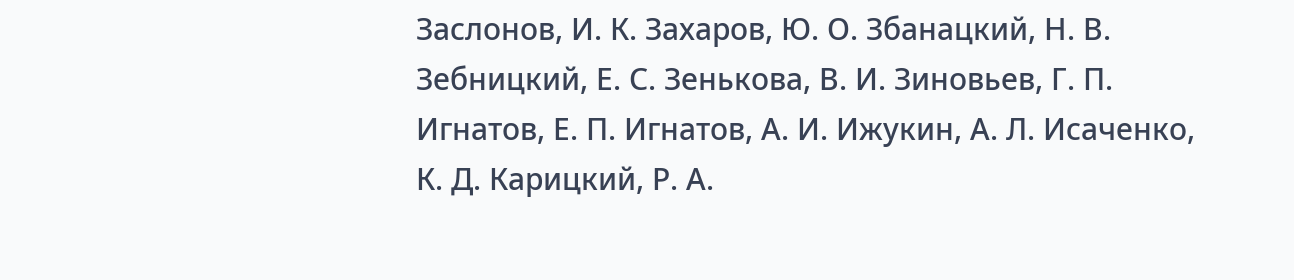Заслонов, И. К. Захаров, Ю. О. Збанацкий, Н. В. Зебницкий, Е. С. Зенькова, В. И. Зиновьев, Г. П. Игнатов, Е. П. Игнатов, А. И. Ижукин, А. Л. Исаченко, К. Д. Карицкий, Р. А.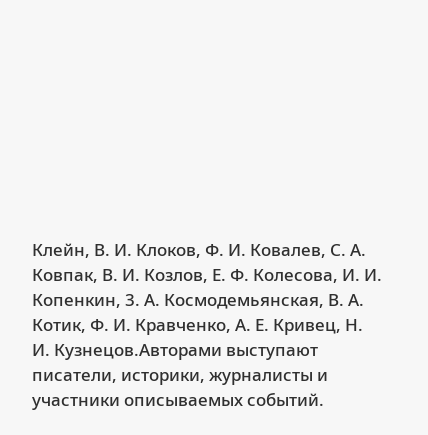Клейн, В. И. Клоков, Ф. И. Ковалев, С. А. Ковпак, В. И. Козлов, Е. Ф. Колесова, И. И. Копенкин, 3. А. Космодемьянская, В. А. Котик, Ф. И. Кравченко, А. Е. Кривец, Н. И. Кузнецов.Авторами выступают писатели, историки, журналисты и участники описываемых событий.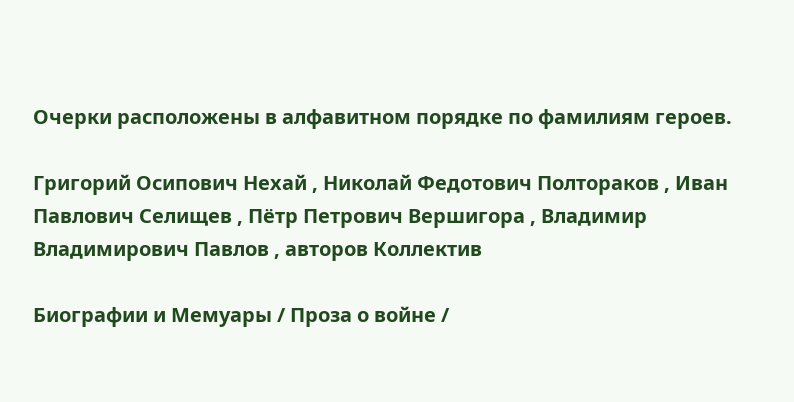Очерки расположены в алфавитном порядке по фамилиям героев.

Григорий Осипович Нехай , Николай Федотович Полтораков , Иван Павлович Селищев , Пётр Петрович Вершигора , Владимир Владимирович Павлов , авторов Коллектив

Биографии и Мемуары / Проза о войне /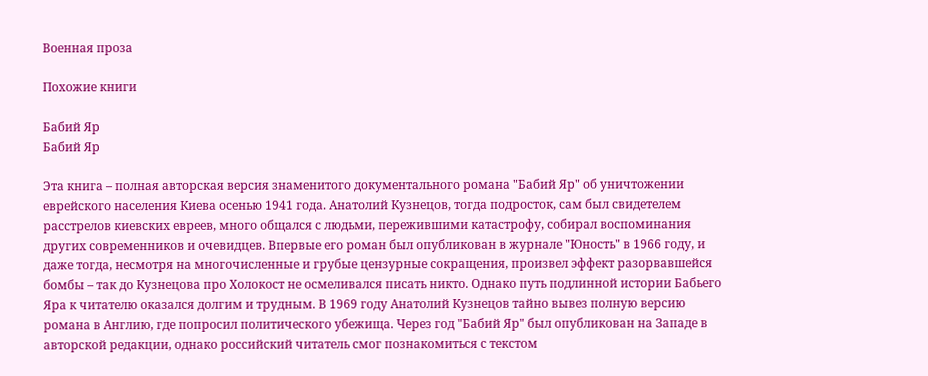Военная проза

Похожие книги

Бабий Яр
Бабий Яр

Эта книга – полная авторская версия знаменитого документального романа "Бабий Яр" об уничтожении еврейского населения Киева осенью 1941 года. Анатолий Кузнецов, тогда подросток, сам был свидетелем расстрелов киевских евреев, много общался с людьми, пережившими катастрофу, собирал воспоминания других современников и очевидцев. Впервые его роман был опубликован в журнале "Юность" в 1966 году, и даже тогда, несмотря на многочисленные и грубые цензурные сокращения, произвел эффект разорвавшейся бомбы – так до Кузнецова про Холокост не осмеливался писать никто. Однако путь подлинной истории Бабьего Яра к читателю оказался долгим и трудным. В 1969 году Анатолий Кузнецов тайно вывез полную версию романа в Англию, где попросил политического убежища. Через год "Бабий Яр" был опубликован на Западе в авторской редакции, однако российский читатель смог познакомиться с текстом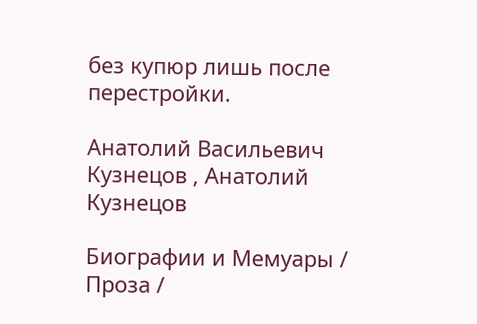без купюр лишь после перестройки.

Анатолий Васильевич Кузнецов , Анатолий Кузнецов

Биографии и Мемуары / Проза /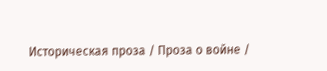Историческая проза / Проза о войне /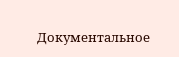Документальное